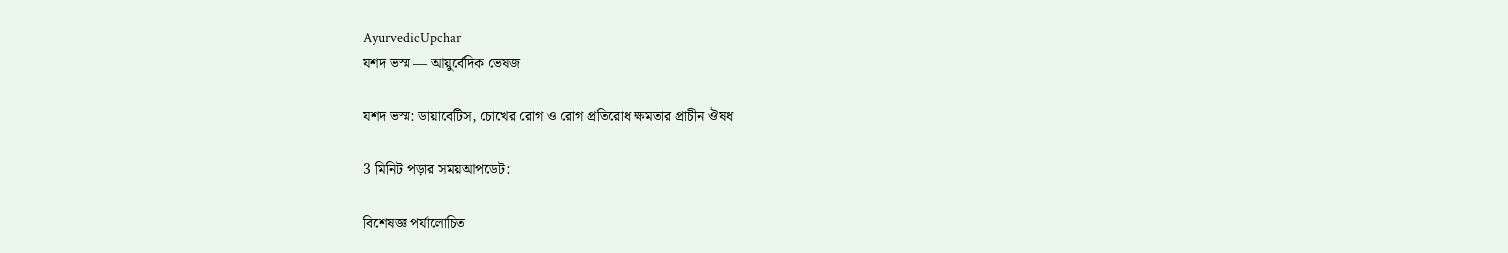AyurvedicUpchar
যশদ ভস্ম — আয়ুর্বেদিক ভেষজ

যশদ ভস্ম: ডায়াবেটিস, চোখের রোগ ও রোগ প্রতিরোধ ক্ষমতার প্রাচীন ঔষধ

3 মিনিট পড়ার সময়আপডেট:

বিশেষজ্ঞ পর্যালোচিত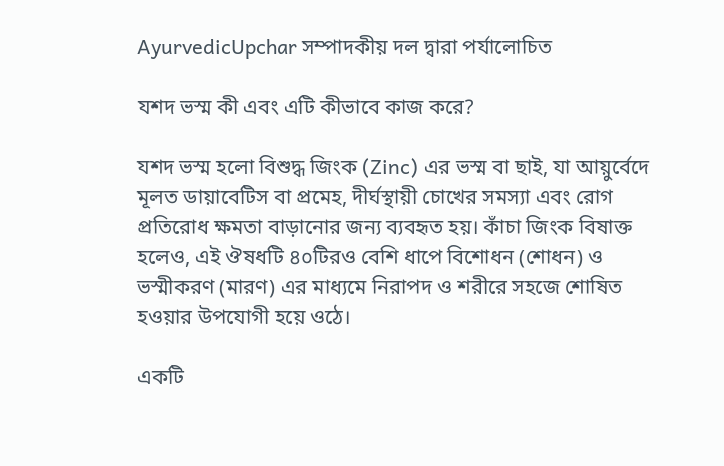AyurvedicUpchar সম্পাদকীয় দল দ্বারা পর্যালোচিত

যশদ ভস্ম কী এবং এটি কীভাবে কাজ করে?

যশদ ভস্ম হলো বিশুদ্ধ জিংক (Zinc) এর ভস্ম বা ছাই, যা আয়ুর্বেদে মূলত ডায়াবেটিস বা প্রমেহ, দীর্ঘস্থায়ী চোখের সমস্যা এবং রোগ প্রতিরোধ ক্ষমতা বাড়ানোর জন্য ব্যবহৃত হয়। কাঁচা জিংক বিষাক্ত হলেও, এই ঔষধটি ৪০টিরও বেশি ধাপে বিশোধন (শোধন) ও ভস্মীকরণ (মারণ) এর মাধ্যমে নিরাপদ ও শরীরে সহজে শোষিত হওয়ার উপযোগী হয়ে ওঠে।

একটি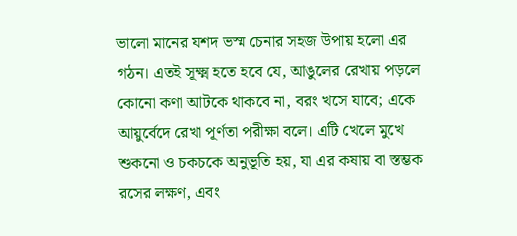ভালো মানের যশদ ভস্ম চেনার সহজ উপায় হলো এর গঠন। এতই সূক্ষ্ম হতে হবে যে, আঙুলের রেখায় পড়লে কোনো কণা আটকে থাকবে না, বরং খসে যাবে; একে আয়ুর্বেদে রেখা পূর্ণতা পরীক্ষা বলে। এটি খেলে মুখে শুকনো ও চকচকে অনুভূতি হয়, যা এর কষায় বা স্তম্ভক রসের লক্ষণ, এবং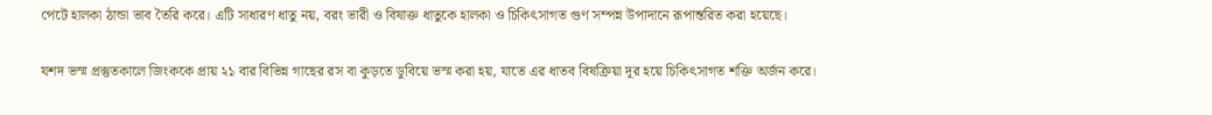পেটে হালকা ঠান্ডা ভাব তৈরি করে। এটি সাধারণ ধাতু নয়, বরং ভারী ও বিষাক্ত ধাতুকে হালকা ও চিকিৎসাগত গুণ সম্পন্ন উপাদানে রূপান্তরিত করা হয়েছে।

যশদ ভস্ম প্রস্তুতকালে জিংককে প্রায় ২১ বার বিভিন্ন গাছের রস বা কুড়তে ডুবিয়ে ভস্ম করা হয়, যাতে এর ধাতব বিষক্রিয়া দূর হয়ে চিকিৎসাগত শক্তি অর্জন করে।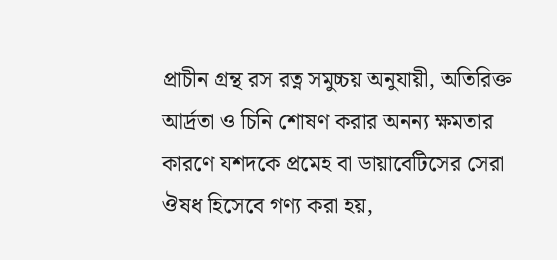প্রাচীন গ্রন্থ রস রত্ন সমুচ্চয় অনুযায়ী, অতিরিক্ত আর্দ্রতা ও চিনি শোষণ করার অনন্য ক্ষমতার কারণে যশদকে প্রমেহ বা ডায়াবেটিসের সেরা ঔষধ হিসেবে গণ্য করা হয়,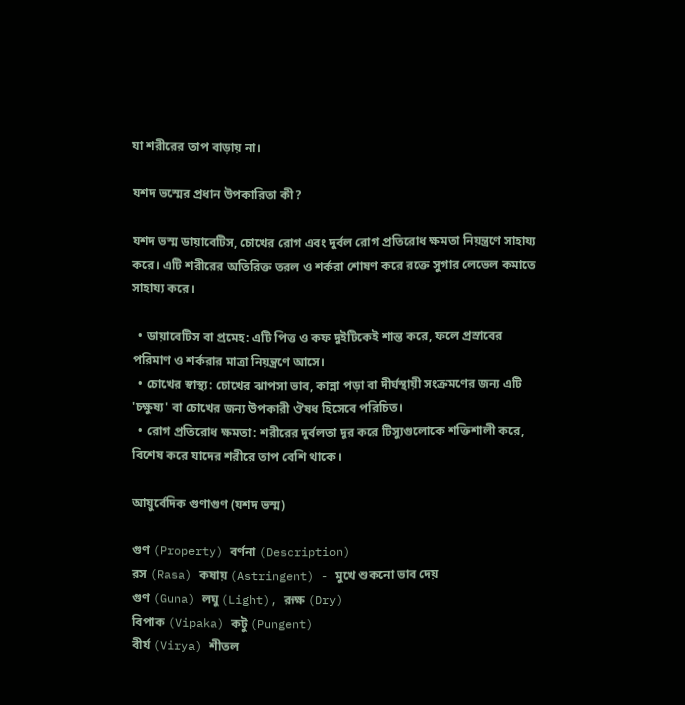যা শরীরের তাপ বাড়ায় না।

যশদ ভস্মের প্রধান উপকারিতা কী?

যশদ ভস্ম ডায়াবেটিস, চোখের রোগ এবং দুর্বল রোগ প্রতিরোধ ক্ষমতা নিয়ন্ত্রণে সাহায্য করে। এটি শরীরের অতিরিক্ত তরল ও শর্করা শোষণ করে রক্তে সুগার লেভেল কমাতে সাহায্য করে।

  • ডায়াবেটিস বা প্রমেহ: এটি পিত্ত ও কফ দুইটিকেই শান্ত করে, ফলে প্রস্রাবের পরিমাণ ও শর্করার মাত্রা নিয়ন্ত্রণে আসে।
  • চোখের স্বাস্থ্য: চোখের ঝাপসা ভাব, কান্না পড়া বা দীর্ঘস্থায়ী সংক্রমণের জন্য এটি 'চক্ষুষ্য' বা চোখের জন্য উপকারী ঔষধ হিসেবে পরিচিত।
  • রোগ প্রতিরোধ ক্ষমতা: শরীরের দুর্বলতা দূর করে টিস্যুগুলোকে শক্তিশালী করে, বিশেষ করে যাদের শরীরে তাপ বেশি থাকে।

আয়ুর্বেদিক গুণাগুণ (যশদ ভস্ম)

গুণ (Property) বর্ণনা (Description)
রস (Rasa) কষায় (Astringent) - মুখে শুকনো ভাব দেয়
গুণ (Guna) লঘু (Light), রূক্ষ (Dry)
বিপাক (Vipaka) কটু (Pungent)
বীর্য (Virya) শীতল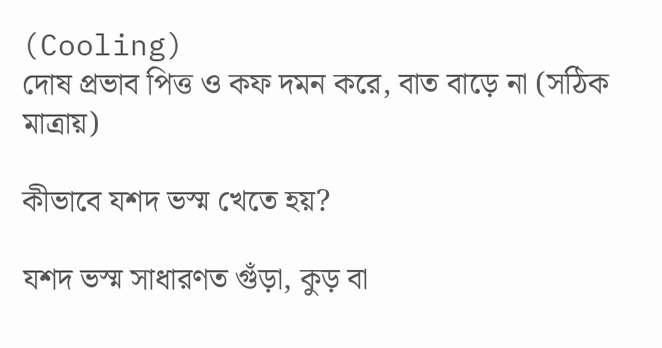(Cooling)
দোষ প্রভাব পিত্ত ও কফ দমন করে, বাত বাড়ে না (সঠিক মাত্রায়)

কীভাবে যশদ ভস্ম খেতে হয়?

যশদ ভস্ম সাধারণত গুঁড়া, কুড় বা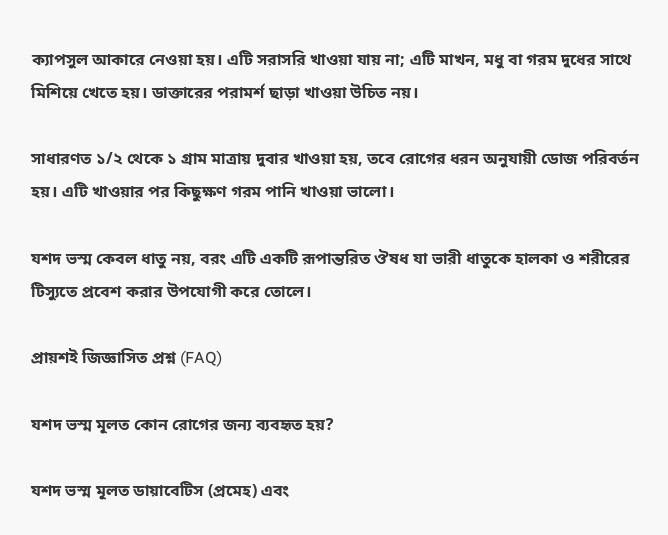ক্যাপসুল আকারে নেওয়া হয়। এটি সরাসরি খাওয়া যায় না; এটি মাখন, মধু বা গরম দুধের সাথে মিশিয়ে খেতে হয়। ডাক্তারের পরামর্শ ছাড়া খাওয়া উচিত নয়।

সাধারণত ১/২ থেকে ১ গ্রাম মাত্রায় দুবার খাওয়া হয়, তবে রোগের ধরন অনুযায়ী ডোজ পরিবর্তন হয়। এটি খাওয়ার পর কিছুক্ষণ গরম পানি খাওয়া ভালো।

যশদ ভস্ম কেবল ধাতু নয়, বরং এটি একটি রূপান্তরিত ঔষধ যা ভারী ধাতুকে হালকা ও শরীরের টিস্যুতে প্রবেশ করার উপযোগী করে তোলে।

প্রায়শই জিজ্ঞাসিত প্রশ্ন (FAQ)

যশদ ভস্ম মূলত কোন রোগের জন্য ব্যবহৃত হয়?

যশদ ভস্ম মূলত ডায়াবেটিস (প্রমেহ) এবং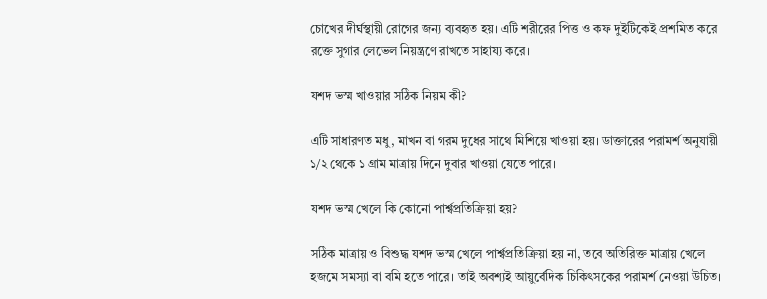চোখের দীর্ঘস্থায়ী রোগের জন্য ব্যবহৃত হয়। এটি শরীরের পিত্ত ও কফ দুইটিকেই প্রশমিত করে রক্তে সুগার লেভেল নিয়ন্ত্রণে রাখতে সাহায্য করে।

যশদ ভস্ম খাওয়ার সঠিক নিয়ম কী?

এটি সাধারণত মধু, মাখন বা গরম দুধের সাথে মিশিয়ে খাওয়া হয়। ডাক্তারের পরামর্শ অনুযায়ী ১/২ থেকে ১ গ্রাম মাত্রায় দিনে দুবার খাওয়া যেতে পারে।

যশদ ভস্ম খেলে কি কোনো পার্শ্বপ্রতিক্রিয়া হয়?

সঠিক মাত্রায় ও বিশুদ্ধ যশদ ভস্ম খেলে পার্শ্বপ্রতিক্রিয়া হয় না, তবে অতিরিক্ত মাত্রায় খেলে হজমে সমস্যা বা বমি হতে পারে। তাই অবশ্যই আয়ুর্বেদিক চিকিৎসকের পরামর্শ নেওয়া উচিত।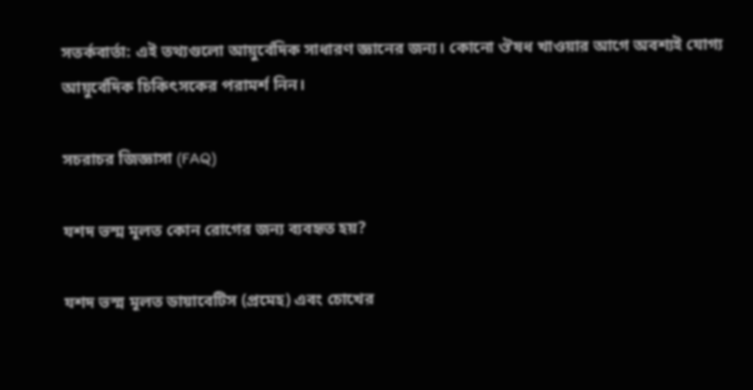সতর্কবার্তা: এই তথ্যগুলো আয়ুর্বেদিক সাধারণ জ্ঞানের জন্য। কোনো ঔষধ খাওয়ার আগে অবশ্যই যোগ্য আয়ুর্বেদিক চিকিৎসকের পরামর্শ নিন।

সচরাচর জিজ্ঞাসা (FAQ)

যশদ ভস্ম মূলত কোন রোগের জন্য ব্যবহৃত হয়?

যশদ ভস্ম মূলত ডায়াবেটিস (প্রমেহ) এবং চোখের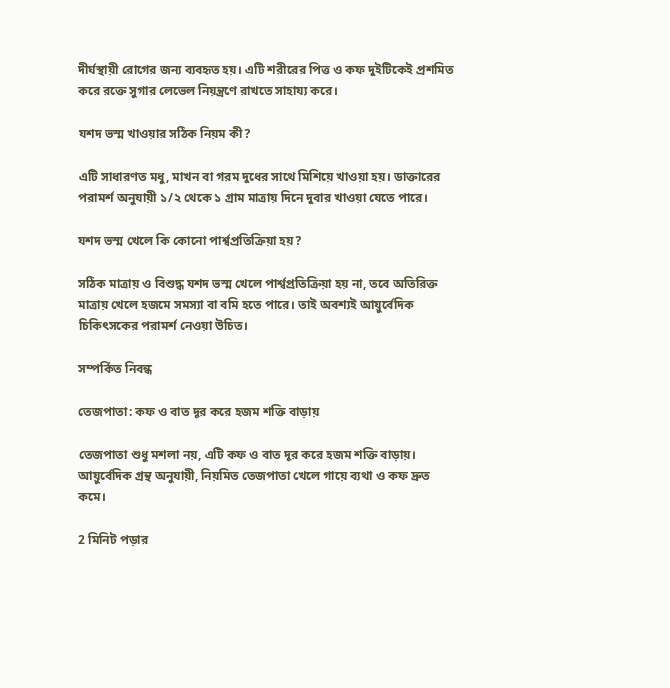দীর্ঘস্থায়ী রোগের জন্য ব্যবহৃত হয়। এটি শরীরের পিত্ত ও কফ দুইটিকেই প্রশমিত করে রক্তে সুগার লেভেল নিয়ন্ত্রণে রাখতে সাহায্য করে।

যশদ ভস্ম খাওয়ার সঠিক নিয়ম কী?

এটি সাধারণত মধু, মাখন বা গরম দুধের সাথে মিশিয়ে খাওয়া হয়। ডাক্তারের পরামর্শ অনুযায়ী ১/২ থেকে ১ গ্রাম মাত্রায় দিনে দুবার খাওয়া যেতে পারে।

যশদ ভস্ম খেলে কি কোনো পার্শ্বপ্রতিক্রিয়া হয়?

সঠিক মাত্রায় ও বিশুদ্ধ যশদ ভস্ম খেলে পার্শ্বপ্রতিক্রিয়া হয় না, তবে অতিরিক্ত মাত্রায় খেলে হজমে সমস্যা বা বমি হতে পারে। তাই অবশ্যই আয়ুর্বেদিক চিকিৎসকের পরামর্শ নেওয়া উচিত।

সম্পর্কিত নিবন্ধ

তেজপাতা: কফ ও বাত দূর করে হজম শক্তি বাড়ায়

তেজপাতা শুধু মশলা নয়, এটি কফ ও বাত দূর করে হজম শক্তি বাড়ায়। আয়ুর্বেদিক গ্রন্থ অনুযায়ী, নিয়মিত তেজপাতা খেলে গায়ে ব্যথা ও কফ দ্রুত কমে।

2 মিনিট পড়ার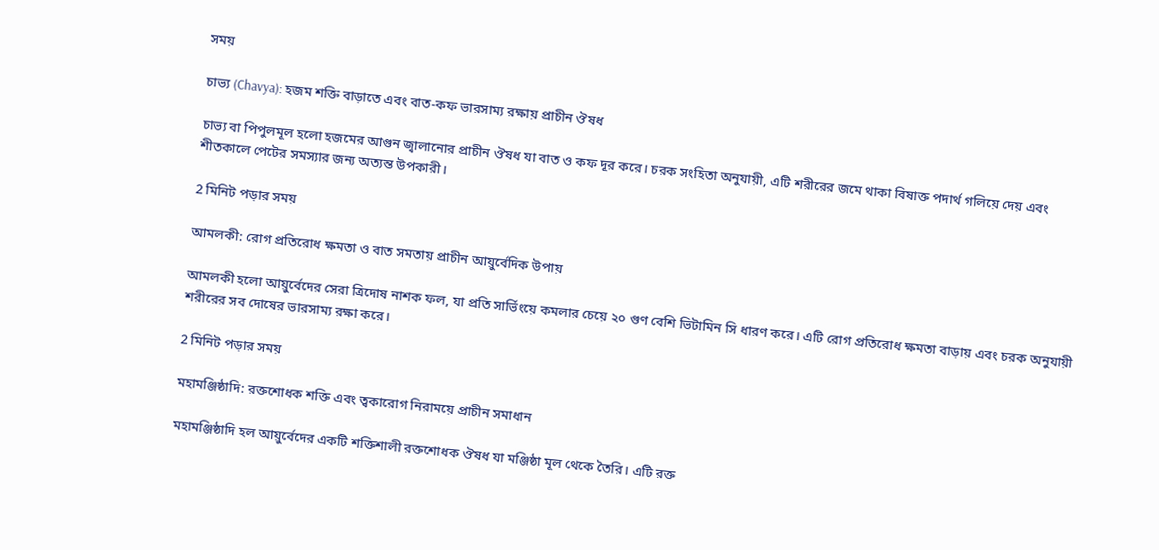সময়

চাভ্য (Chavya): হজম শক্তি বাড়াতে এবং বাত-কফ ভারসাম্য রক্ষায় প্রাচীন ঔষধ

চাভ্য বা পিপুলমূল হলো হজমের আগুন জ্বালানোর প্রাচীন ঔষধ যা বাত ও কফ দূর করে। চরক সংহিতা অনুযায়ী, এটি শরীরের জমে থাকা বিষাক্ত পদার্থ গলিয়ে দেয় এবং শীতকালে পেটের সমস্যার জন্য অত্যন্ত উপকারী।

2 মিনিট পড়ার সময়

আমলকী: রোগ প্রতিরোধ ক্ষমতা ও বাত সমতায় প্রাচীন আয়ুর্বেদিক উপায়

আমলকী হলো আয়ুর্বেদের সেরা ত্রিদোষ নাশক ফল, যা প্রতি সার্ভিংয়ে কমলার চেয়ে ২০ গুণ বেশি ভিটামিন সি ধারণ করে। এটি রোগ প্রতিরোধ ক্ষমতা বাড়ায় এবং চরক অনুযায়ী শরীরের সব দোষের ভারসাম্য রক্ষা করে।

2 মিনিট পড়ার সময়

মহামঞ্জিষ্ঠাদি: রক্তশোধক শক্তি এবং ত্বকারোগ নিরাময়ে প্রাচীন সমাধান

মহামঞ্জিষ্ঠাদি হল আয়ুর্বেদের একটি শক্তিশালী রক্তশোধক ঔষধ যা মঞ্জিষ্ঠা মূল থেকে তৈরি। এটি রক্ত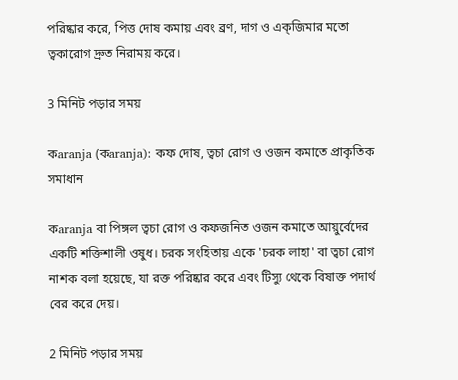পরিষ্কার করে, পিত্ত দোষ কমায় এবং ব্রণ, দাগ ও এক্জিমার মতো ত্বকারোগ দ্রুত নিরাময় করে।

3 মিনিট পড়ার সময়

কaranja (কaranja): কফ দোষ, ত্বচা রোগ ও ওজন কমাতে প্রাকৃতিক সমাধান

কaranja বা পিঙ্গল ত্বচা রোগ ও কফজনিত ওজন কমাতে আয়ুর্বেদের একটি শক্তিশালী ওষুধ। চরক সংহিতায় একে 'চরক লাহা' বা ত্বচা রোগ নাশক বলা হয়েছে, যা রক্ত পরিষ্কার করে এবং টিস্যু থেকে বিষাক্ত পদার্থ বের করে দেয়।

2 মিনিট পড়ার সময়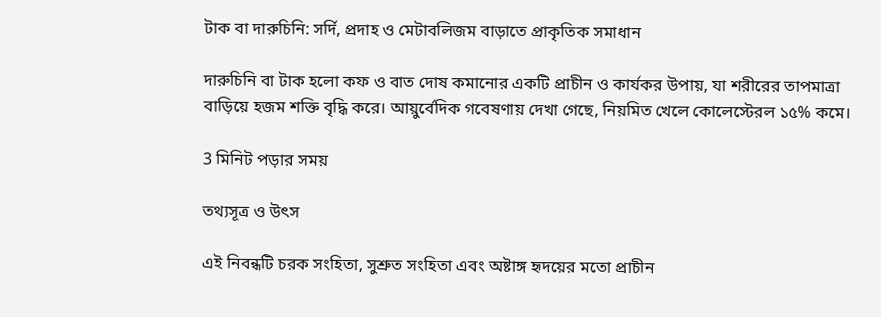টাক বা দারুচিনি: সর্দি, প্রদাহ ও মেটাবলিজম বাড়াতে প্রাকৃতিক সমাধান

দারুচিনি বা টাক হলো কফ ও বাত দোষ কমানোর একটি প্রাচীন ও কার্যকর উপায়, যা শরীরের তাপমাত্রা বাড়িয়ে হজম শক্তি বৃদ্ধি করে। আয়ুর্বেদিক গবেষণায় দেখা গেছে, নিয়মিত খেলে কোলেস্টেরল ১৫% কমে।

3 মিনিট পড়ার সময়

তথ্যসূত্র ও উৎস

এই নিবন্ধটি চরক সংহিতা, সুশ্রুত সংহিতা এবং অষ্টাঙ্গ হৃদয়ের মতো প্রাচীন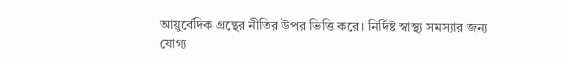আয়ুর্বেদিক গ্রন্থের নীতির উপর ভিত্তি করে। নির্দিষ্ট স্বাস্থ্য সমস্যার জন্য যোগ্য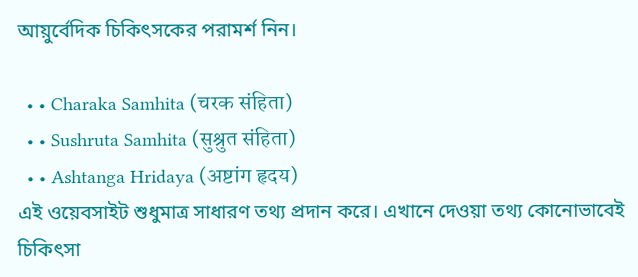আয়ুর্বেদিক চিকিৎসকের পরামর্শ নিন।

  • • Charaka Samhita (चरक संहिता)
  • • Sushruta Samhita (सुश्रुत संहिता)
  • • Ashtanga Hridaya (अष्टांग हृदय)
এই ওয়েবসাইট শুধুমাত্র সাধারণ তথ্য প্রদান করে। এখানে দেওয়া তথ্য কোনোভাবেই চিকিৎসা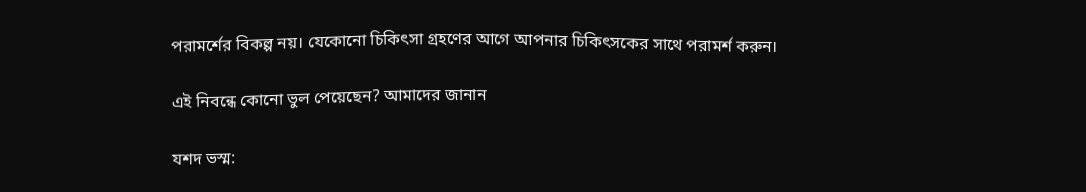পরামর্শের বিকল্প নয়। যেকোনো চিকিৎসা গ্রহণের আগে আপনার চিকিৎসকের সাথে পরামর্শ করুন।

এই নিবন্ধে কোনো ভুল পেয়েছেন? আমাদের জানান

যশদ ভস্ম: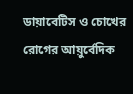ডায়াবেটিস ও চোখের রোগের আয়ুর্বেদিক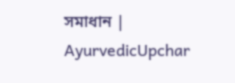সমাধান | AyurvedicUpchar